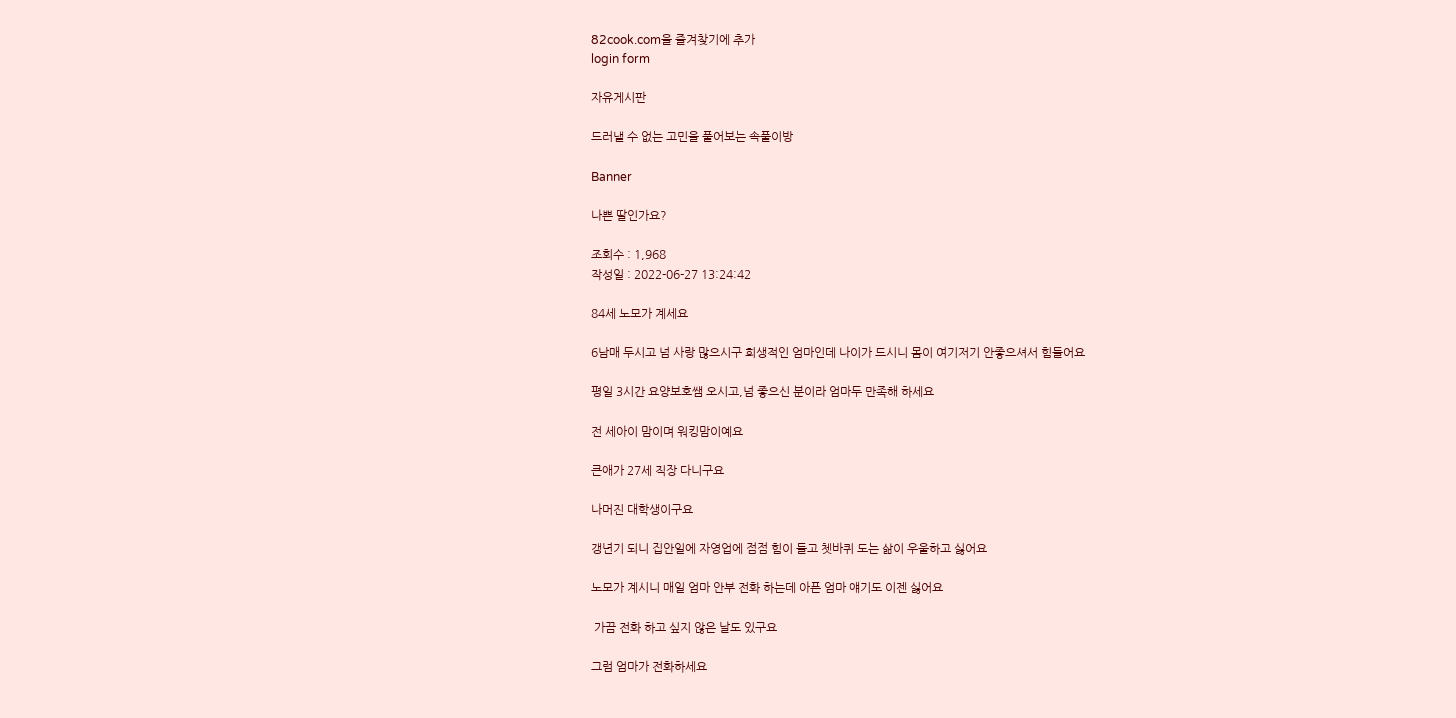82cook.com을 즐겨찾기에 추가
login form

자유게시판

드러낼 수 없는 고민을 풀어보는 속풀이방

Banner

나쁜 딸인가요?

조회수 : 1,968
작성일 : 2022-06-27 13:24:42

84세 노모가 계세요

6남매 두시고 넘 사랑 많으시구 희생적인 엄마인데 나이가 드시니 몸이 여기저기 안좋으셔서 힘들어요

평일 3시간 요양보호쌤 오시고,넘 좋으신 분이라 엄마두 만족해 하세요

전 세아이 맘이며 워킹맘이예요

큰애가 27세 직장 다니구요

나머진 대학생이구요

갱년기 되니 집안일에 자영업에 점점 힘이 들고 쳇바퀴 도는 삶이 우울하고 싫어요

노모가 계시니 매일 엄마 안부 전화 하는데 아픈 엄마 얘기도 이젠 싫어요

 가끔 전화 하고 싶지 않은 날도 있구요

그럼 엄마가 전화하세요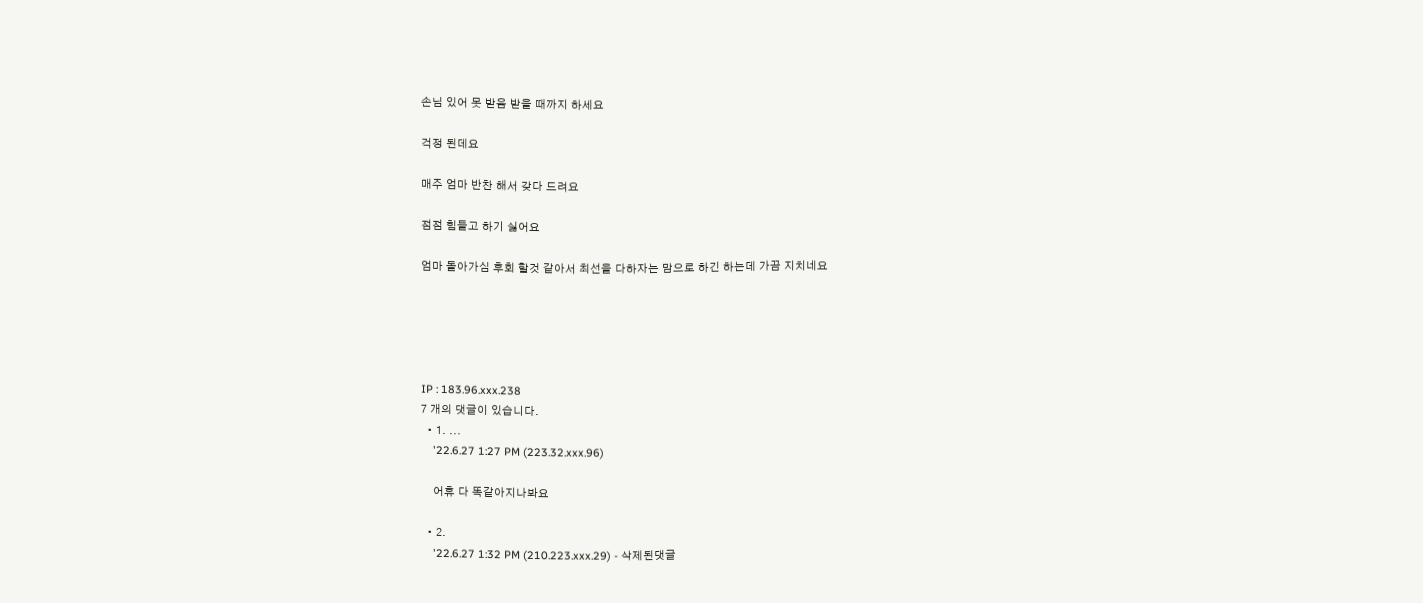손님 있어 못 받음 받을 때까지 하세요

걱정 된데요

매주 엄마 반찬 해서 갖다 드려요

점점 힘들고 하기 싫어요

엄마 돌아가심 후회 할것 같아서 최선을 다하자는 맘으로 하긴 하는데 가끔 지치네요





IP : 183.96.xxx.238
7 개의 댓글이 있습니다.
  • 1. ...
    '22.6.27 1:27 PM (223.32.xxx.96)

    어휴 다 똑같아지나봐요

  • 2.
    '22.6.27 1:32 PM (210.223.xxx.29) - 삭제된댓글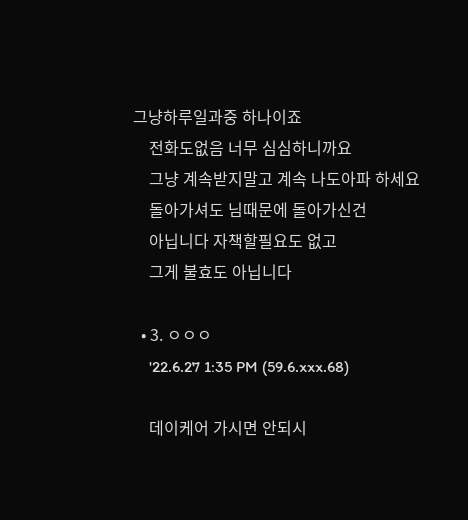그냥하루일과중 하나이죠
    전화도없음 너무 심심하니까요
    그냥 계속받지말고 계속 나도아파 하세요
    돌아가셔도 님때문에 돌아가신건
    아닙니다 자책할필요도 없고
    그게 불효도 아닙니다

  • 3. ㅇㅇㅇ
    '22.6.27 1:35 PM (59.6.xxx.68)

    데이케어 가시면 안되시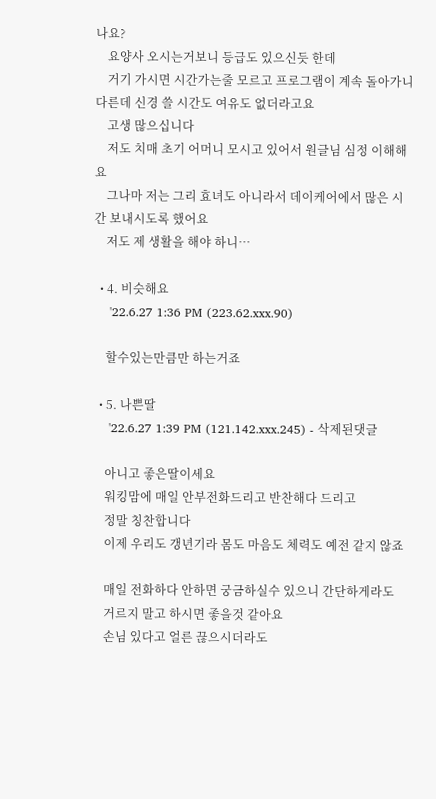나요?
    요양사 오시는거보니 등급도 있으신듯 한데
    거기 가시면 시간가는줄 모르고 프로그램이 계속 돌아가니 다른데 신경 쓸 시간도 여유도 없더라고요
    고생 많으십니다
    저도 치매 초기 어머니 모시고 있어서 원글님 심정 이해해요
    그나마 저는 그리 효녀도 아니라서 데이케어에서 많은 시간 보내시도록 했어요
    저도 제 생활을 해야 하니…

  • 4. 비슷해요
    '22.6.27 1:36 PM (223.62.xxx.90)

    할수있는만큼만 하는거죠

  • 5. 나쁜딸
    '22.6.27 1:39 PM (121.142.xxx.245) - 삭제된댓글

    아니고 좋은딸이세요
    워킹맘에 매일 안부전화드리고 반찬해다 드리고
    정말 칭찬합니다
    이제 우리도 갱년기라 몸도 마음도 체력도 예전 같지 않죠

    매일 전화하다 안하면 궁금하실수 있으니 간단하게라도
    거르지 말고 하시면 좋을것 같아요
    손님 있다고 얼른 끊으시더라도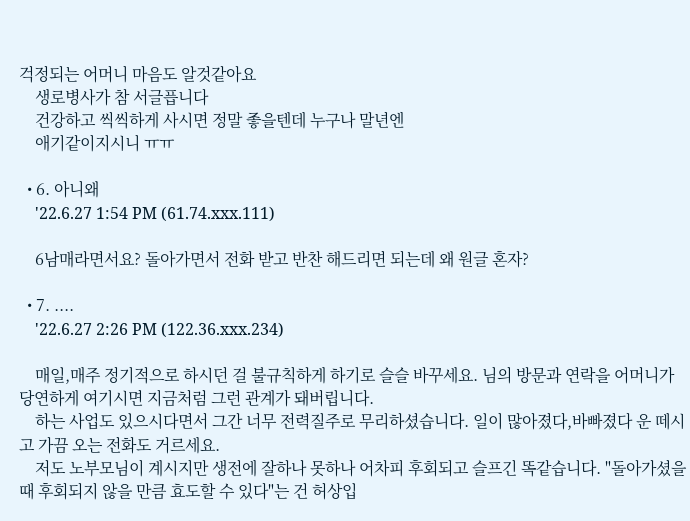걱정되는 어머니 마음도 알것같아요
    생로병사가 참 서글픕니다
    건강하고 씩씩하게 사시면 정말 좋을텐데 누구나 말년엔
    애기같이지시니 ㅠㅠ

  • 6. 아니왜
    '22.6.27 1:54 PM (61.74.xxx.111)

    6남매라면서요? 돌아가면서 전화 받고 반찬 해드리면 되는데 왜 원글 혼자?

  • 7. ....
    '22.6.27 2:26 PM (122.36.xxx.234)

    매일,매주 정기적으로 하시던 걸 불규칙하게 하기로 슬슬 바꾸세요. 님의 방문과 연락을 어머니가 당연하게 여기시면 지금처럼 그런 관계가 돼버립니다.
    하는 사업도 있으시다면서 그간 너무 전력질주로 무리하셨습니다. 일이 많아졌다,바빠졌다 운 떼시고 가끔 오는 전화도 거르세요.
    저도 노부모님이 계시지만 생전에 잘하나 못하나 어차피 후회되고 슬프긴 똑같습니다. "돌아가셨을 때 후회되지 않을 만큼 효도할 수 있다"는 건 허상입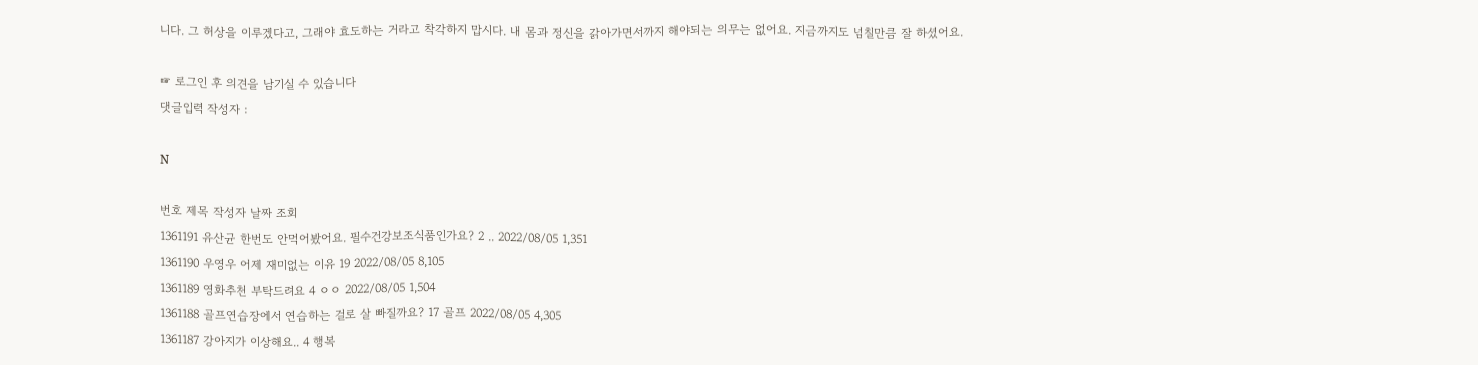니다. 그 허상을 이루겠다고, 그래야 효도하는 거라고 착각하지 맙시다. 내 몸과 정신을 갉아가면서까지 해야되는 의무는 없어요. 지금까지도 넘칠만큼 잘 하셨어요.

☞ 로그인 후 의견을 남기실 수 있습니다
댓글입력 작성자 :

N

번호 제목 작성자 날짜 조회
1361191 유산균 한번도 안먹어봤어요. 필수건강보조식품인가요? 2 .. 2022/08/05 1,351
1361190 우영우 어제 재미없는 이유 19 2022/08/05 8,105
1361189 영화추천 부탁드려요 4 ㅇㅇ 2022/08/05 1,504
1361188 골프연습장에서 연습하는 걸로 살 빠질까요? 17 골프 2022/08/05 4,305
1361187 강아지가 이상해요.. 4 행복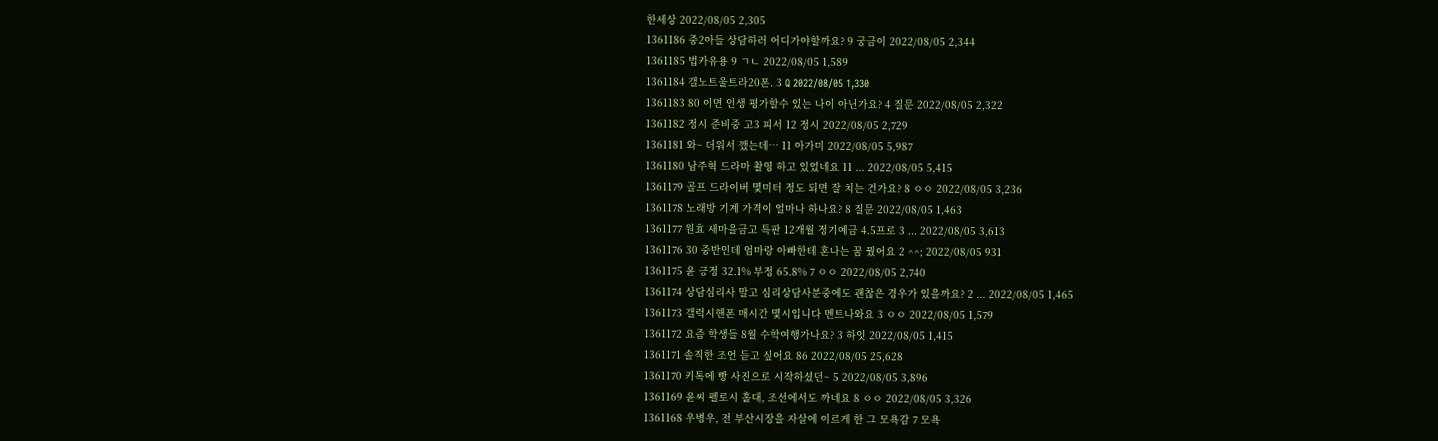한세상 2022/08/05 2,305
1361186 중2아들 상담하러 어디가야할까요? 9 궁금이 2022/08/05 2,344
1361185 법카유용 9 ㄱㄴ 2022/08/05 1,589
1361184 갤노트울트라20폰. 3 Q 2022/08/05 1,330
1361183 80 이면 인생 평가할수 있는 나이 아닌가요? 4 질문 2022/08/05 2,322
1361182 정시 준비중 고3 피서 12 정시 2022/08/05 2,729
1361181 와~ 더워서 깼는데… 11 아가미 2022/08/05 5,987
1361180 남주혁 드라마 촬영 하고 있었네요 11 ... 2022/08/05 5,415
1361179 골프 드라이버 몇미터 정도 되면 잘 치는 건가요? 8 ㅇㅇ 2022/08/05 3,236
1361178 노래방 기계 가격이 얼마나 하나요? 8 질문 2022/08/05 1,463
1361177 원효 새마을금고 특판 12개월 정기예금 4.5프로 3 ... 2022/08/05 3,613
1361176 30 중반인데 엄마랑 아빠한테 혼나는 꿈 꿨어요 2 ^^; 2022/08/05 931
1361175 윤 긍정 32.1% 부정 65.8% 7 ㅇㅇ 2022/08/05 2,740
1361174 상담심리사 말고 심리상담사분중에도 괜찮은 경우가 있을까요? 2 ... 2022/08/05 1,465
1361173 갤럭시핸폰 매시간 몇시입니다 멘트나와요 3 ㅇㅇ 2022/08/05 1,579
1361172 요즘 학생들 8월 수학여행가나요? 3 하잇 2022/08/05 1,415
1361171 솔직한 조언 듣고 싶어요 86 2022/08/05 25,628
1361170 키톡에 빵 사진으로 시작하셨던~ 5 2022/08/05 3,896
1361169 윤씨 펠로시 홀대, 조선에서도 까네요 8 ㅇㅇ 2022/08/05 3,326
1361168 우병우, 전 부산시장을 자살에 이르게 한 그 모욕감 7 모욕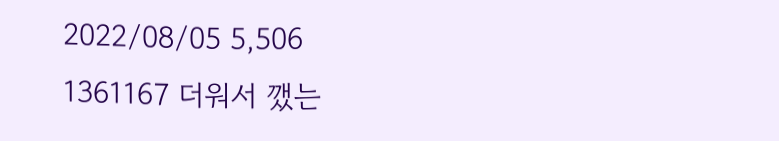2022/08/05 5,506
1361167 더워서 깼는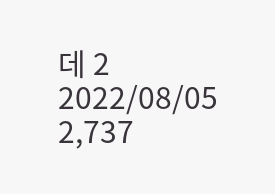데 2 2022/08/05 2,737